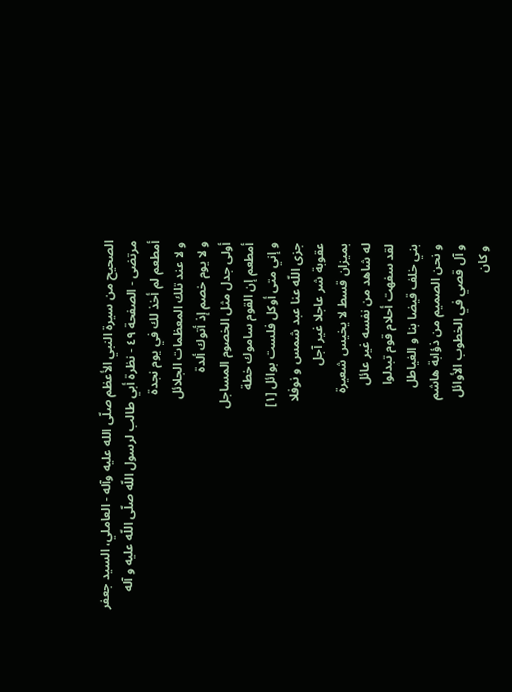الصحيح من سيرة النبي الأعظم صلّى الله عليه وآله - العاملي، السيد جعفر مرتضى - الصفحة ٤٩ - نظرة أبي طالب لرسول اللّه صلّى اللّه عليه و آله
أمطعم لم أخذ لك في يوم نجدة
و لا عند تلك المعظمات الجلائل
و لا يوم خصم إذ أتوك ألدة
أولى جدل مثل الخصوم المساجل
أمطعم إن القوم ساموك خطة
و إني متى أوكل فلست بوائل [١]
جزى اللّه عنا عبد شمس و نوفلا
عقوبة شر عاجلا غير آجل
بميزان قسط لا يخيس شعيرة
له شاهد من نفسه غير عائل
لقد سفهت أحلام قوم تبدلوا
بني خلف قيضا بنا و الغياطل
و نحن الصميم من ذؤابة هاشم
و آل قصي في الخطوب الأوائل
و كان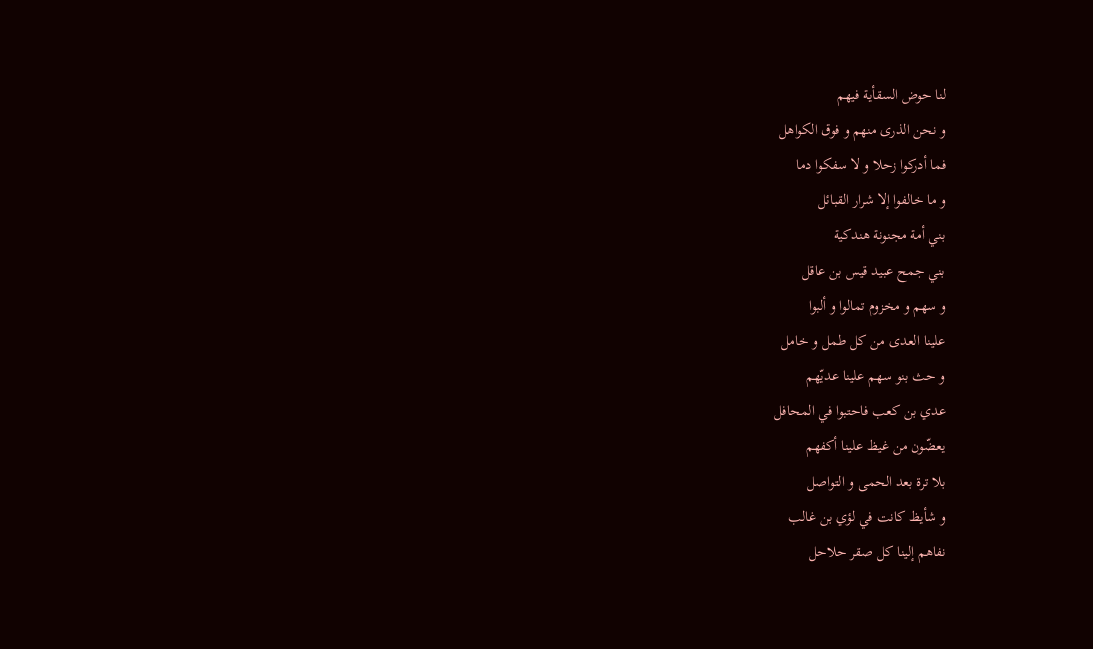لنا حوض السقأية فيهم
و نحن الذرى منهم و فوق الكواهل
فما أدركوا زحلا و لا سفكوا دما
و ما خالفوا إلا شرار القبائل
بني أمة مجنونة هندكية
بني جمح عبيد قيس بن عاقل
و سهم و مخزوم تمالوا و ألبوا
علينا العدى من كل طمل و خامل
و حث بنو سهم علينا عديّهم
عدي بن كعب فاحتبوا في المحافل
يعضّون من غيظ علينا أكفهم
بلا ترة بعد الحمى و التواصل
و شأيظ كانت في لؤي بن غالب
نفاهم إلينا كل صقر حلاحل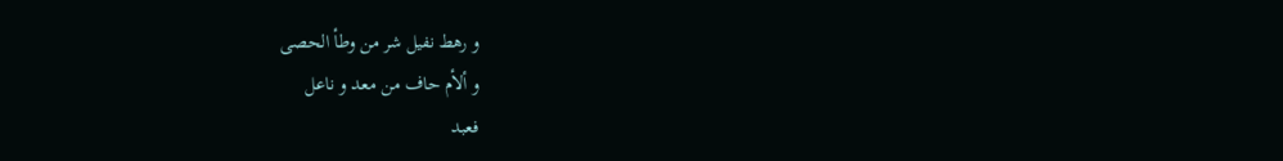و رهط نفيل شر من وطأ الحصى
و ألأم حاف من معد و ناعل
فعبد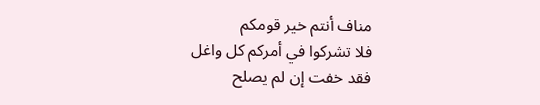مناف أنتم خير قومكم
فلا تشركوا في أمركم كل واغل
فقد خفت إن لم يصلح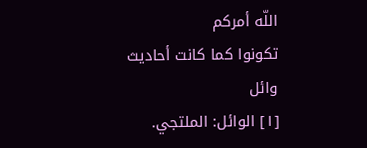اللّه أمركم
تكونوا كما كانت أحاديث وائل
[١] الوائل: الملتجي.